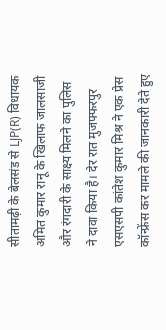सीतामढ़ी के बेलसंड से LJP(R) विधायक अमित कुमार रानू के खिलाफ जालसाजी और रंगदारी के साक्ष्य मिलने का पुलिस ने दावा किया है। देर रात मुजफ्फरपुर एसएसपी कांतेश कुमार मिश्र ने एक प्रेस कॉन्फ्रेंस कर मामले की जानकारी देते हुए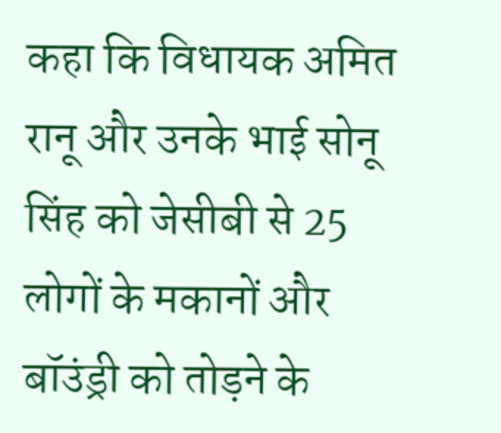कहा कि विधायक अमित रानू और उनके भाई सोनू सिंह को जेसीबी से 25 लोगों के मकानों और बॉउंड्री को तोड़ने के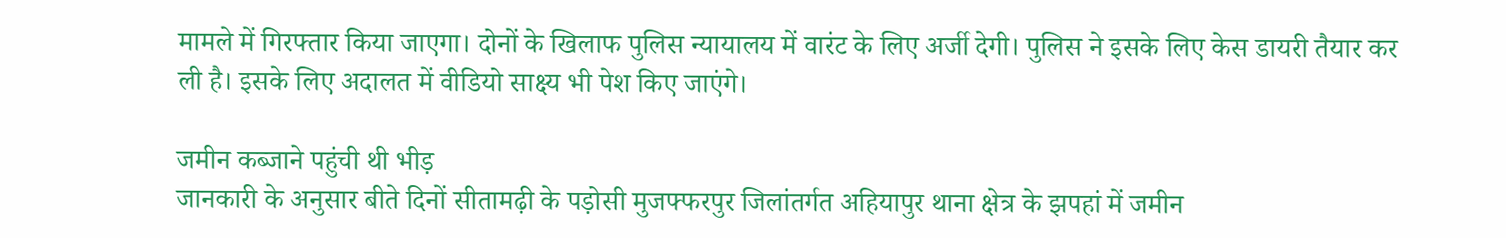मामले में गिरफ्तार किया जाएगा। दोनों के खिलाफ पुलिस न्यायालय में वारंट के लिए अर्जी देगी। पुलिस ने इसके लिए केस डायरी तैयार कर ली है। इसके लिए अदालत में वीडियो साक्ष्य भी पेश किए जाएंगे।

जमीन कब्जाने पहुंची थी भीड़
जानकारी के अनुसार बीते दिनों सीतामढ़ी के पड़ोसी मुजफ्फरपुर जिलांतर्गत अहियापुर थाना क्षेत्र के झपहां में जमीन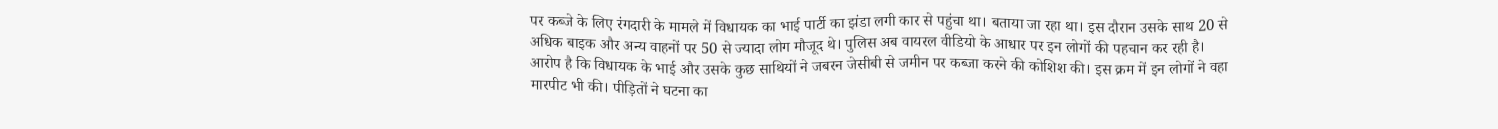पर कब्जे के लिए रंगदारी के मामले में विधायक का भाई पार्टी का झंडा लगी कार से पहुंचा था। बताया जा रहा था। इस दौरान उसके साथ 20 से अधिक बाइक और अन्य वाहनों पर 50 से ज्यादा लोग मौजूद थे। पुलिस अब वायरल वीडियो के आधार पर इन लोगों की पहचान कर रही है। आरोप है कि विधायक के भाई और उसके कुछ साथियों ने जबरन जेसीबी से जमीन पर कब्जा करने की कोशिश की। इस क्रम में इन लोगों ने वहा मारपीट भी की। पीड़ितों ने घटना का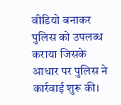वीडियो बनाकर पुलिस को उपलब्ध कराया जिसके आधार पर पुलिस ने कार्रवाई शुरू की।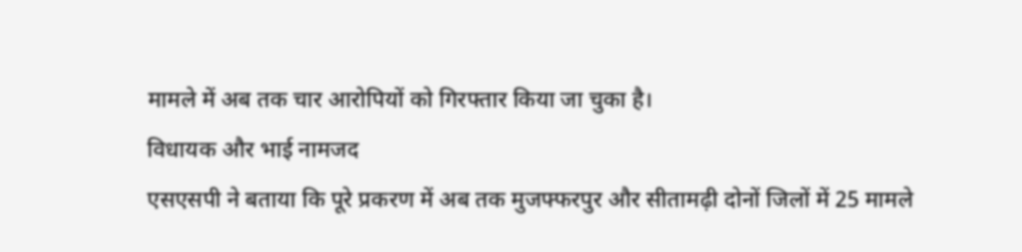मामले में अब तक चार आरोपियों को गिरफ्तार किया जा चुका है।
विधायक और भाई नामजद
एसएसपी ने बताया कि पूरे प्रकरण में अब तक मुजफ्फरपुर और सीतामढ़ी दोनों जिलों में 25 मामले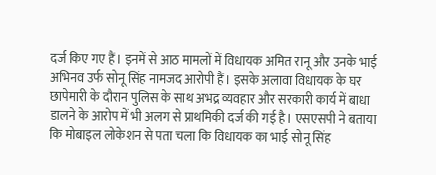दर्ज किए गए हैं। इनमें से आठ मामलों में विधायक अमित रानू और उनके भाई अभिनव उर्फ सोनू सिंह नामजद आरोपी हैं। इसके अलावा विधायक के घर छापेमारी के दौरान पुलिस के साथ अभद्र व्यवहार और सरकारी कार्य में बाधा डालने के आरोप में भी अलग से प्राथमिकी दर्ज की गई है। एसएसपी ने बताया कि मोबाइल लोकेशन से पता चला कि विधायक का भाई सोनू सिंह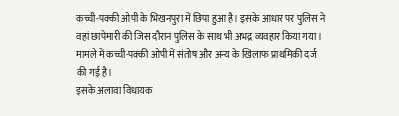कच्ची-पक्की ओपी के भिखनपुरा में छिपा हुआ है। इसके आधार पर पुलिस ने वहां छापेमारी की जिस दौरान पुलिस के साथ भी अभद्र व्यवहार किया गया। मामले में कच्ची-पक्की ओपी में संतोष और अन्य के खिलाफ प्राथमिकी दर्ज की गई है।
इसके अलावा विधायक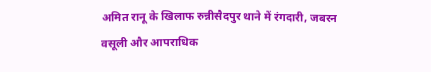अमित रानू के खिलाफ रुन्नीसैदपुर थाने में रंगदारी, जबरन वसूली और आपराधिक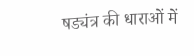षड्यंत्र की धाराओं में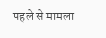पहले से मामला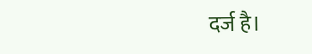दर्ज है।